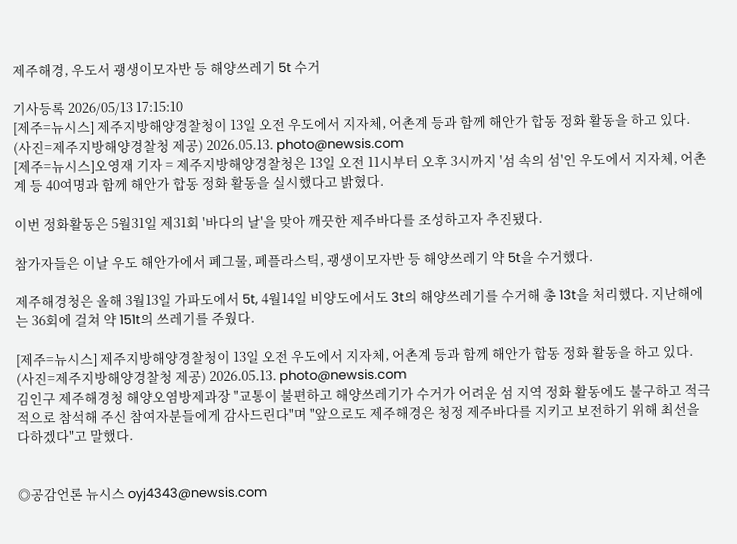제주해경, 우도서 괭생이모자반 등 해양쓰레기 5t 수거

기사등록 2026/05/13 17:15:10
[제주=뉴시스] 제주지방해양경찰청이 13일 오전 우도에서 지자체, 어촌계 등과 함께 해안가 합동 정화 활동을 하고 있다. (사진=제주지방해양경찰청 제공) 2026.05.13. photo@newsis.com
[제주=뉴시스]오영재 기자 = 제주지방해양경찰청은 13일 오전 11시부터 오후 3시까지 '섬 속의 섬'인 우도에서 지자체, 어촌계 등 40여명과 함께 해안가 합동 정화 활동을 실시했다고 밝혔다.

이번 정화활동은 5월31일 제31회 '바다의 날'을 맞아 깨끗한 제주바다를 조성하고자 추진됐다.

참가자들은 이날 우도 해안가에서 폐그물, 폐플라스틱, 괭생이모자반 등 해양쓰레기 약 5t을 수거했다.

제주해경청은 올해 3월13일 가파도에서 5t, 4월14일 비양도에서도 3t의 해양쓰레기를 수거해 총 13t을 처리했다. 지난해에는 36회에 걸쳐 약 151t의 쓰레기를 주웠다.

[제주=뉴시스] 제주지방해양경찰청이 13일 오전 우도에서 지자체, 어촌계 등과 함께 해안가 합동 정화 활동을 하고 있다. (사진=제주지방해양경찰청 제공) 2026.05.13. photo@newsis.com
김인구 제주해경청 해양오염방제과장 "교통이 불편하고 해양쓰레기가 수거가 어려운 섬 지역 정화 활동에도 불구하고 적극적으로 참석해 주신 참여자분들에게 감사드린다"며 "앞으로도 제주해경은 청정 제주바다를 지키고 보전하기 위해 최선을 다하겠다"고 말했다.


◎공감언론 뉴시스 oyj4343@newsis.com